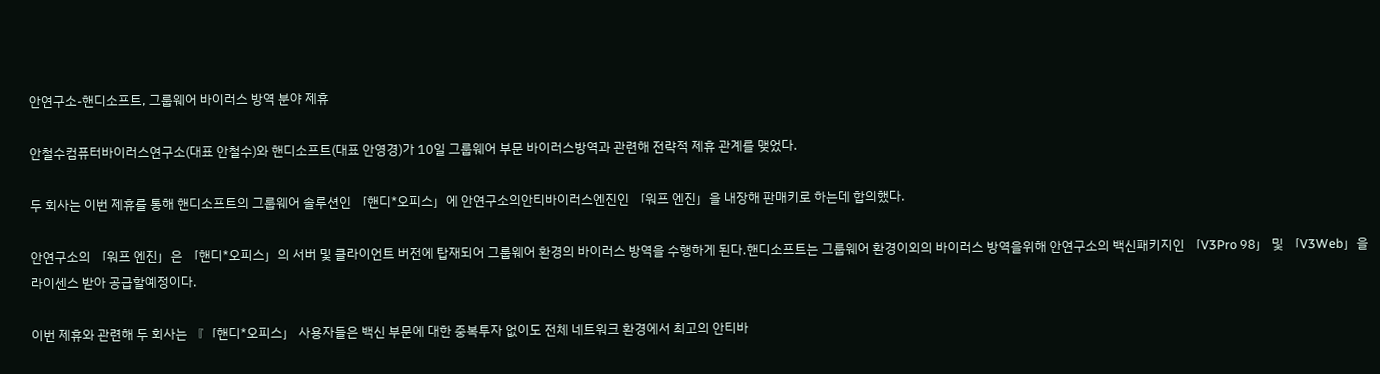안연구소-핸디소프트, 그룹웨어 바이러스 방역 분야 제휴

안철수컴퓨터바이러스연구소(대표 안철수)와 핸디소프트(대표 안영경)가 10일 그룹웨어 부문 바이러스방역과 관련해 전략적 제휴 관계를 맺었다.

두 회사는 이번 제휴를 통해 핸디소프트의 그룹웨어 솔루션인 「핸디*오피스」에 안연구소의안티바이러스엔진인 「워프 엔진」을 내장해 판매키로 하는데 합의했다.

안연구소의 「워프 엔진」은 「핸디*오피스」의 서버 및 클라이언트 버전에 탑재되어 그룹웨어 환경의 바이러스 방역을 수행하게 된다.핸디소프트는 그룹웨어 환경이외의 바이러스 방역을위해 안연구소의 백신패키지인 「V3Pro 98」 및 「V3Web」을 라이센스 받아 공급할예정이다.

이번 제휴와 관련해 두 회사는 『「핸디*오피스」 사용자들은 백신 부문에 대한 중복투자 없이도 전체 네트워크 환경에서 최고의 안티바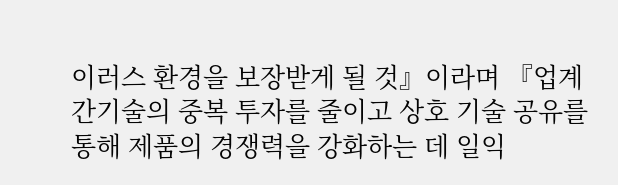이러스 환경을 보장받게 될 것』이라며 『업계간기술의 중복 투자를 줄이고 상호 기술 공유를 통해 제품의 경쟁력을 강화하는 데 일익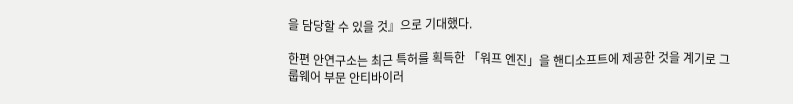을 담당할 수 있을 것』으로 기대했다.

한편 안연구소는 최근 특허를 획득한 「워프 엔진」을 핸디소프트에 제공한 것을 계기로 그룹웨어 부문 안티바이러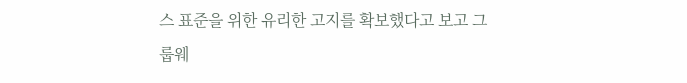스 표준을 위한 유리한 고지를 확보했다고 보고 그룹웨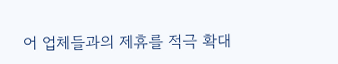어 업체들과의 제휴를 적극 확대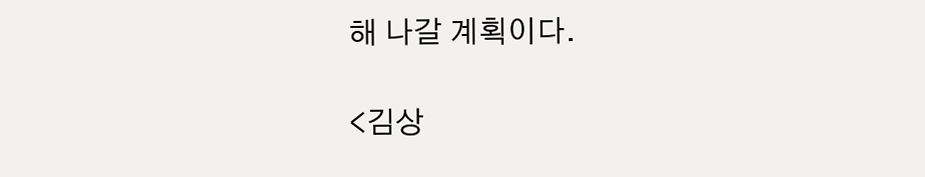해 나갈 계획이다.

<김상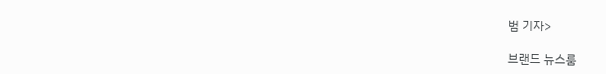범 기자>

브랜드 뉴스룸